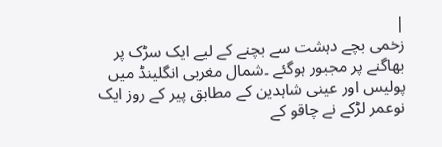|
زخمی بچے دہشت سے بچنے کے لیے ایک سڑک پر بھاگنے پر مجبور ہوگئے ۔شمال مغربی انگلینڈ میں پولیس اور عینی شاہدین کے مطابق پیر کے روز ایک نوعمر لڑکے نے چاقو کے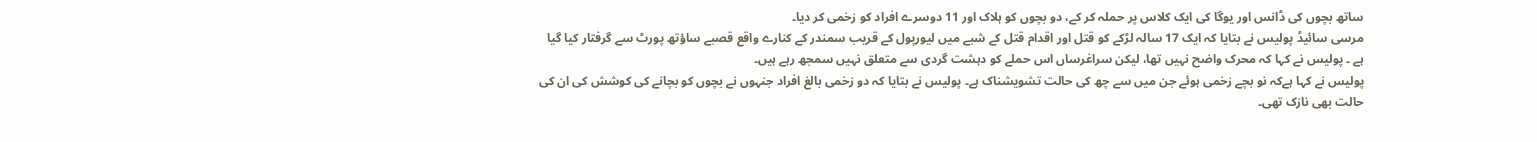ساتھ بچوں کی ڈانس اور یوگا کی ایک کلاس پر حملہ کر کے، دو بچوں کو ہلاک اور 11 دوسرے افراد کو زخمی کر دیا۔
مرسی سائیڈ پولیس نے بتایا کہ ایک 17 سالہ لڑکے کو قتل اور اقدام قتل کے شبے میں لیورپول کے قریب سمندر کے کنارے واقع قصبے ساؤتھ پورٹ سے گرفتار کیا گیا ہے ۔ پولیس نے کہا کہ محرک واضح نہیں تھا، لیکن سراغرساں اس حملے کو دہشت گردی سے متعلق نہیں سمجھ رہے ہیں۔
پولیس نے کہا ہےکہ نو بچے زخمی ہوئے جن میں سے چھ کی حالت تشویشناک ہے۔ پولیس نے بتایا کہ دو زخمی بالغ افراد جنہوں نے بچوں کو بچانے کی کوشش کی ان کی حالت بھی نازک تھی۔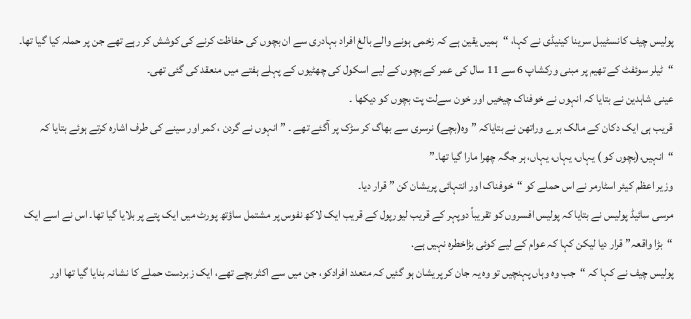پولیس چیف کانسٹیبل سرینا کینیڈی نے کہا، “ہمیں یقین ہے کہ زخمی ہونے والے بالغ افراد بہادری سے ان بچوں کی حفاظت کرنے کی کوشش کر رہے تھے جن پر حملہ کیا گیا تھا۔
“ٹیلر سوئفٹ کے تھیم پر مبنی ورکشاپ 6 سے 11 سال کی عمر کے بچوں کے لیے اسکول کی چھٹیوں کے پہلے ہفتے میں منعقد کی گئی تھی۔
عینی شاہدین نے بتایا کہ انہوں نے خوفناک چیخیں اور خون سےلت پت بچوں کو دیکھا ۔
قریب ہی ایک دکان کے مالک برے وراتھن نے بتایاکہ ” وہ(بچے) نرسری سے بھاگ کر سڑک پر آگئے تھے ۔ ” انہوں نے گردن ، کمر اور سینے کی طرف اشارہ کرتے ہوئے بتایا کہ “انہیں،(بچوں کو ) یہاں، یہاں، یہاں، ہر جگہ چھرا مارا گیا تھا۔”
وزیر اعظم کیئر اسٹارمر نے اس حملے کو “خوفناک اور انتہائی پریشان کن ” قرار دیا۔
مرسی سائیڈ پولیس نے بتایا کہ پولیس افسروں کو تقریباً دوپہر کے قریب لیورپول کے قریب ایک لاکھ نفوس پر مشتمل ساؤتھ پورٹ میں ایک پتے پر بلایا گیا تھا۔ اس نے اسے ایک “بڑا واقعہ” قرار دیا لیکن کہا کہ عوام کے لیے کوئی بڑاخطرہ نہیں ہے.
پولیس چیف نے کہا کہ “جب وہ وہاں پہنچیں تو وہ یہ جان کر پریشان ہو گئیں کہ متعدد افرادکو، جن میں سے اکثر بچے تھے، ایک زبردست حملے کا نشانہ بنایا گیا تھا اور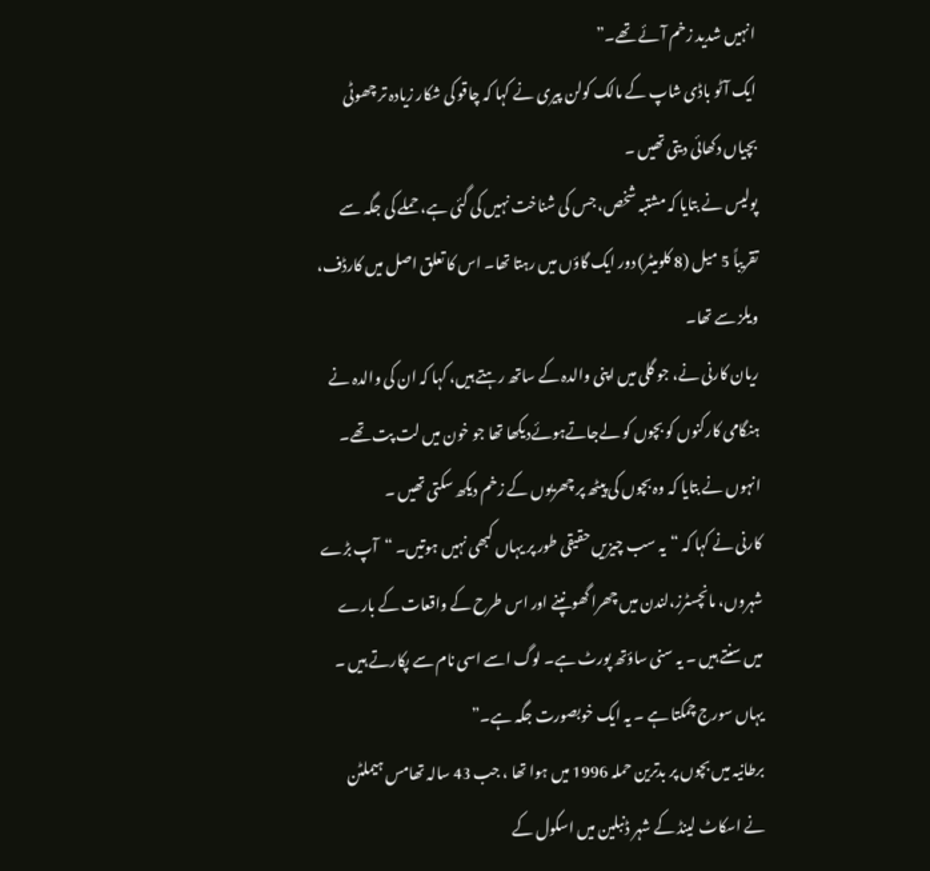انہیں شدید زخم آئے تھے۔”
ایک آٹو باڈی شاپ کے مالک کولن پیری نے کہا کہ چاقو کی شکار زیادہ تر چھوٹی بچیاں دکھائی دیتی تھیں ۔
پولیس نے بتایا کہ مشتبہ شخص، جس کی شناخت نہیں کی گئی ہے، حملے کی جگہ سے تقریباً 5 میل (8 کلومیٹر) دور ایک گاؤں میں رہتا تھا۔ اس کا تعلق اصل میں کارڈف، ویلز سے تھا۔
ریان کارنی نے، جو گلی میں اپنی والدہ کے ساتھ رہتے ہیں، کہا کہ ان کی والدہ نے ہنگامی کارکنوں کو بچوں کو لےجاتےہوئےدیکھا تھا جو خون میں لت پت تھے۔ انہوں نے بتایا کہ وہ بچوں کی پیٹھ پر چھریوں کے زخم دیکھ سکتی تھیں ۔
کارنی نے کہا کہ “یہ سب چیزیں حقیقی طور پر یہاں کبھی نہیں ہوتیں۔ “آپ بڑے شہروں، مانچسٹرز،لندن میں چھرا گھونپنے اور اس طرح کے واقعات کے بارے میں سنتے ہیں ۔ یہ سنی ساؤتھ پورٹ ہے۔ لوگ اسے اسی نام سے پکارتے ہیں ۔ یہاں سورج چمکتا ہے ۔ یہ ایک خوبصورت جگہ ہے۔”
برطانیہ میں بچوں پر بدترین حملہ 1996 میں ہوا تھا ، جب 43 سالہ تھامس ہیملٹن نے اسکاٹ لینڈ کے شہر ڈنبلین میں اسکول کے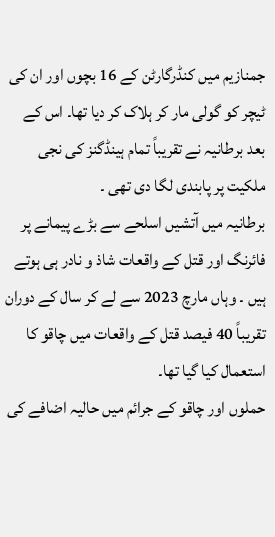جمنازیم میں کنڈرگارٹن کے 16 بچوں اور ان کی ٹیچر کو گولی مار کر ہلاک کر دیا تھا۔ اس کے بعد برطانیہ نے تقریباً تمام ہینڈگنز کی نجی ملکیت پر پابندی لگا دی تھی ۔
برطانیہ میں آتشیں اسلحے سے بڑے پیمانے پر فائرنگ اور قتل کے واقعات شاذ و نادر ہی ہوتے ہیں ۔ وہاں مارچ 2023 سے لے کر سال کے دوران تقریباً 40 فیصد قتل کے واقعات میں چاقو کا استعمال کیا گیا تھا۔
حملوں اور چاقو کے جرائم میں حالیہ اضافے کی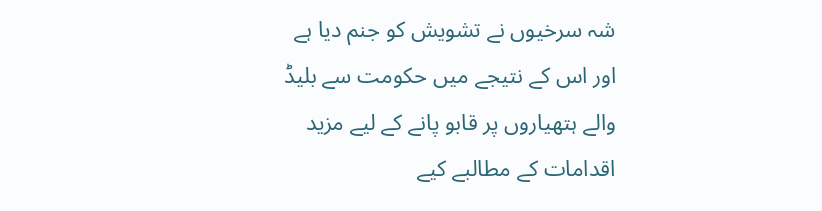شہ سرخیوں نے تشویش کو جنم دیا ہے اور اس کے نتیجے میں حکومت سے بلیڈ والے ہتھیاروں پر قابو پانے کے لیے مزید اقدامات کے مطالبے کیے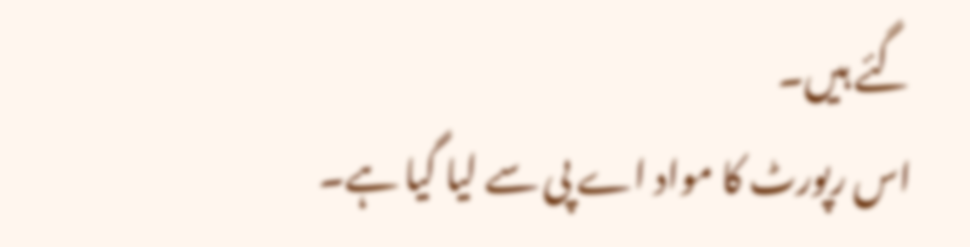گئے ہیں۔
اس رپورٹ کا مواد اے پی سے لیا گیا ہے۔